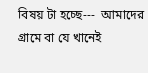বিষয় টা হচ্ছে---  আমাদের গ্রামে বা যে খানেই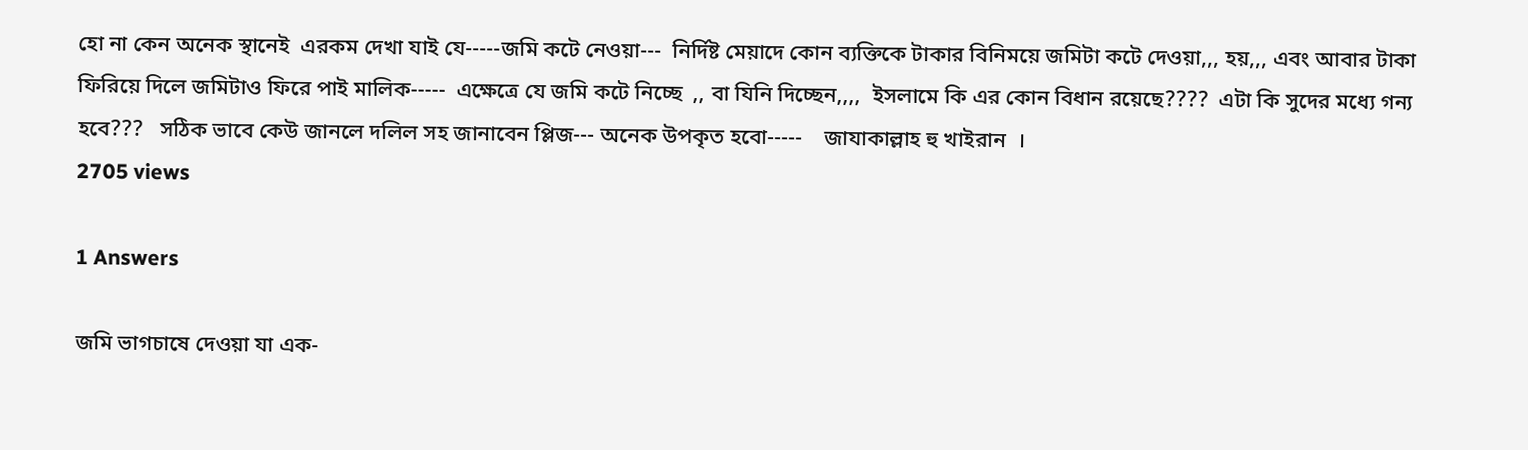হো না কেন অনেক স্থানেই  এরকম দেখা যাই যে-----জমি কটে নেওয়া---  নির্দিষ্ট মেয়াদে কোন ব্যক্তিকে টাকার বিনিময়ে জমিটা কটে দেওয়া,,, হয়,,, এবং আবার টাকা ফিরিয়ে দিলে জমিটাও ফিরে পাই মালিক-----  এক্ষেত্রে যে জমি কটে নিচ্ছে  ,, বা যিনি দিচ্ছেন,,,,  ইসলামে কি এর কোন বিধান রয়েছে????  এটা কি সুদের মধ্যে গন্য হবে???   সঠিক ভাবে কেউ জানলে দলিল সহ জানাবেন প্লিজ--- অনেক উপকৃত হবো-----    জাযাকাল্লাহ হু খাইরান  ।
2705 views

1 Answers

জমি ভাগচাষে দেওয়া যা এক-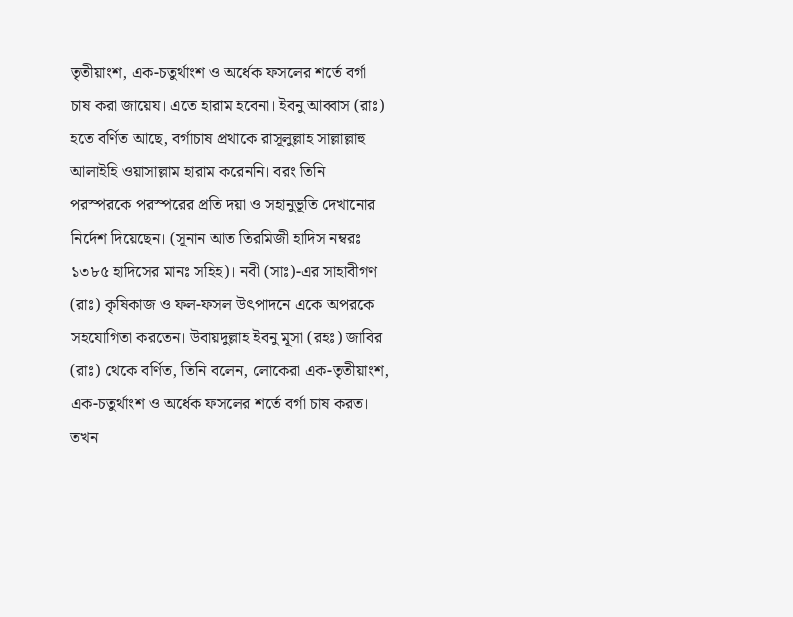তৃতীয়াংশ, এক-চতুর্থাংশ ও অর্ধেক ফসলের শর্তে বর্গা চাষ করা জায়েয। এতে হারাম হবেনা। ইবনু আব্বাস (রাঃ) হতে বর্ণিত আছে, বর্গাচাষ প্রথাকে রাসূলুল্লাহ সাল্লাল্লাহু আলাইহি ওয়াসাল্লাম হারাম করেননি। বরং তিনি পরস্পরকে পরস্পরের প্রতি দয়া ও সহানুভূতি দেখানোর নির্দেশ দিয়েছেন। (সূনান আত তিরমিজী হাদিস নম্বরঃ ১৩৮৫ হাদিসের মানঃ সহিহ)। নবী (সাঃ)-এর সাহাবীগণ (রাঃ) কৃষিকাজ ও ফল-ফসল উৎপাদনে একে অপরকে সহযোগিতা করতেন। উবায়দুল্লাহ ইবনু মূসা (রহঃ) জাবির (রাঃ) থেকে বর্ণিত, তিনি বলেন, লোকেরা এক-তৃতীয়াংশ, এক-চতুর্থাংশ ও অর্ধেক ফসলের শর্তে বর্গা চাষ করত। তখন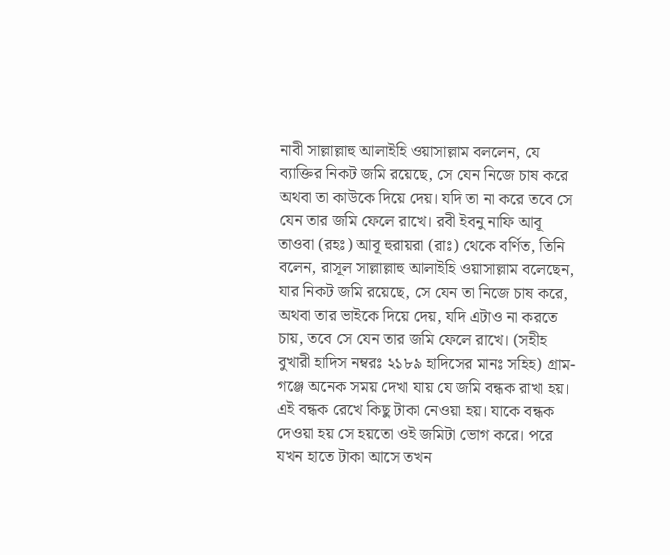নাবী সাল্লাল্লাহু আলাইহি ওয়াসাল্লাম বললেন, যে ব্যাক্তির নিকট জমি রয়েছে, সে যেন নিজে চাষ করে অথবা তা কাউকে দিয়ে দেয়। যদি তা না করে তবে সে যেন তার জমি ফেলে রাখে। রবী ইবনু নাফি আবূ তাওবা (রহঃ) আবূ হুরায়রা (রাঃ) থেকে বর্ণিত, তিনি বলেন, রাসূল সাল্লাল্লাহু আলাইহি ওয়াসাল্লাম বলেছেন, যার নিকট জমি রয়েছে, সে যেন তা নিজে চাষ করে, অথবা তার ভাইকে দিয়ে দেয়, যদি এটাও না করতে চায়, তবে সে যেন তার জমি ফেলে রাখে। (সহীহ বুখারী হাদিস নম্বরঃ ২১৮৯ হাদিসের মানঃ সহিহ) গ্রাম-গঞ্জে অনেক সময় দেখা যায় যে জমি বন্ধক রাখা হয়। এই বন্ধক রেখে কিছু টাকা নেওয়া হয়। যাকে বন্ধক দেওয়া হয় সে হয়তো ওই জমিটা ভোগ করে। পরে যখন হাতে টাকা আসে তখন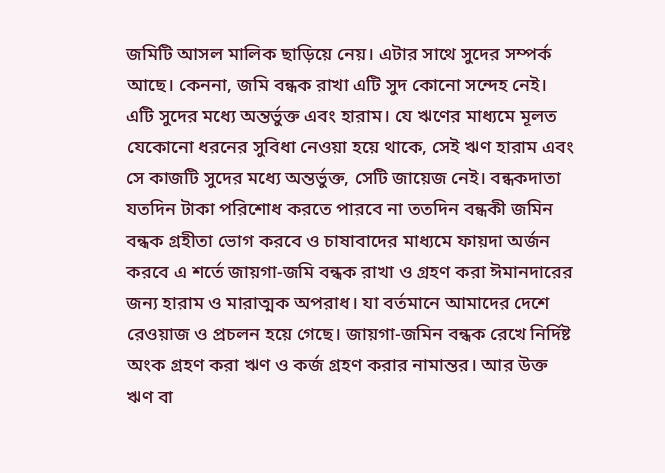জমিটি আসল মালিক ছাড়িয়ে নেয়। এটার সাথে সুদের সম্পর্ক আছে। কেননা, জমি বন্ধক রাখা এটি সুদ কোনো সন্দেহ নেই। এটি সুদের মধ্যে অন্তর্ভুক্ত এবং হারাম। যে ঋণের মাধ্যমে মূলত যেকোনো ধরনের সুবিধা নেওয়া হয়ে থাকে, সেই ঋণ হারাম এবং সে কাজটি সুদের মধ্যে অন্তর্ভুক্ত, সেটি জায়েজ নেই। বন্ধকদাতা যতদিন টাকা পরিশোধ করতে পারবে না ততদিন বন্ধকী জমিন বন্ধক গ্রহীতা ভোগ করবে ও চাষাবাদের মাধ্যমে ফায়দা অর্জন করবে এ শর্তে জায়গা-জমি বন্ধক রাখা ও গ্রহণ করা ঈমানদারের জন্য হারাম ও মারাত্মক অপরাধ। যা বর্তমানে আমাদের দেশে রেওয়াজ ও প্রচলন হয়ে গেছে। জায়গা-জমিন বন্ধক রেখে নির্দিষ্ট অংক গ্রহণ করা ঋণ ও কর্জ গ্রহণ করার নামান্তর। আর উক্ত ঋণ বা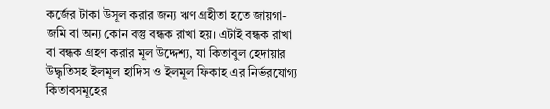কর্জের টাকা উসূল করার জন্য ঋণ গ্রহীতা হতে জায়গা-জমি বা অন্য কোন বস্তু বন্ধক রাখা হয়। এটাই বন্ধক রাখা বা বন্ধক গ্রহণ করার মূল উদ্দেশ্য, যা কিতাবুল হেদায়ার উদ্ধৃতিসহ ইলমূল হাদিস ও ইলমূল ফিকাহ এর নির্ভরযোগ্য কিতাবসমূহের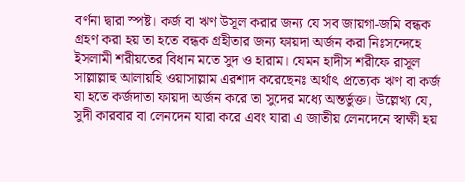বর্ণনা দ্বারা স্পষ্ট। কর্জ বা ঋণ উসূল করার জন্য যে সব জায়গা-জমি বন্ধক গ্রহণ করা হয় তা হতে বন্ধক গ্রহীতার জন্য ফায়দা অর্জন করা নিঃসন্দেহে ইসলামী শরীয়তের বিধান মতে সুদ ও হারাম। যেমন হাদীস শরীফে রাসূল সাল্লাল্লাহু আলায়হি ওয়াসাল্লাম এরশাদ করেছেনঃ অর্থাৎ প্রত্যেক ঋণ বা কর্জ যা হতে কর্জদাতা ফায়দা অর্জন করে তা সুদের মধ্যে অন্তর্ভুক্ত। উল্লেখ্য যে, সুদী কারবার বা লেনদেন যারা করে এবং যারা এ জাতীয় লেনদেনে স্বাক্ষী হয়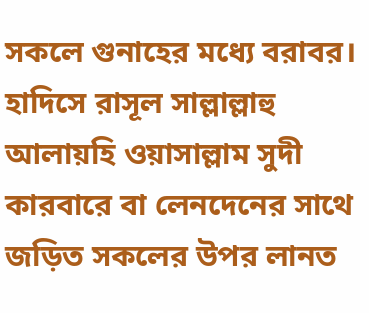সকলে গুনাহের মধ্যে বরাবর। হাদিসে রাসূল সাল্লাল্লাহু আলায়হি ওয়াসাল্লাম সুদী কারবারে বা লেনদেনের সাথে জড়িত সকলের উপর লানত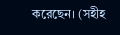করেছেন। (সহীহ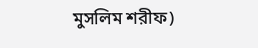মুসলিম শরীফ)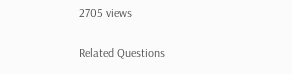2705 views

Related Questions